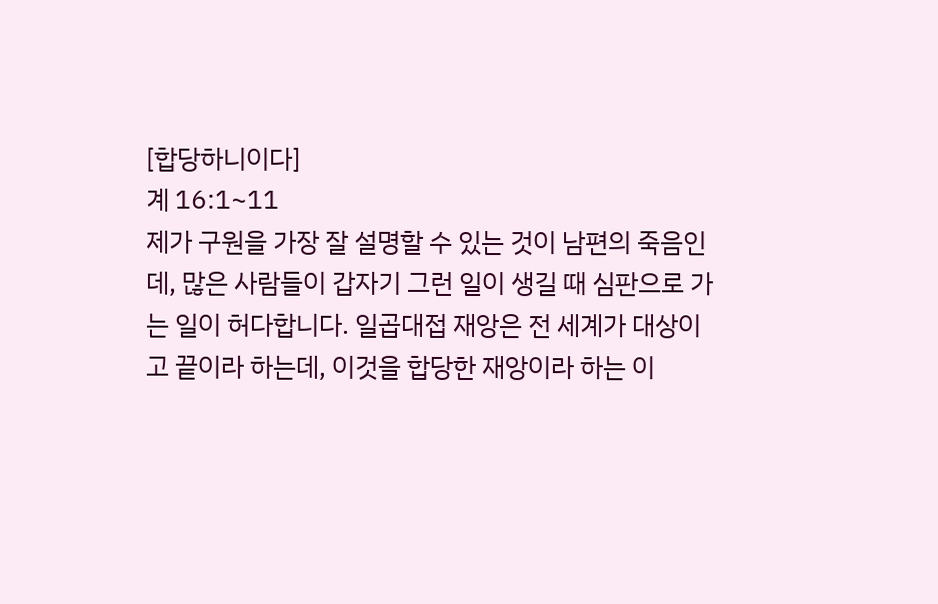[합당하니이다]
계 16:1~11
제가 구원을 가장 잘 설명할 수 있는 것이 남편의 죽음인데, 많은 사람들이 갑자기 그런 일이 생길 때 심판으로 가는 일이 허다합니다. 일곱대접 재앙은 전 세계가 대상이고 끝이라 하는데, 이것을 합당한 재앙이라 하는 이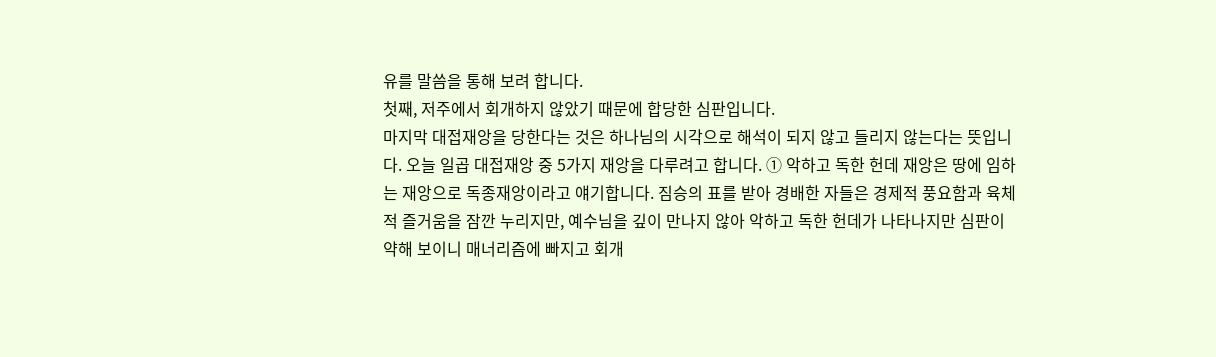유를 말씀을 통해 보려 합니다.
첫째, 저주에서 회개하지 않았기 때문에 합당한 심판입니다.
마지막 대접재앙을 당한다는 것은 하나님의 시각으로 해석이 되지 않고 들리지 않는다는 뜻입니다. 오늘 일곱 대접재앙 중 5가지 재앙을 다루려고 합니다. ① 악하고 독한 헌데 재앙은 땅에 임하는 재앙으로 독종재앙이라고 얘기합니다. 짐승의 표를 받아 경배한 자들은 경제적 풍요함과 육체적 즐거움을 잠깐 누리지만, 예수님을 깊이 만나지 않아 악하고 독한 헌데가 나타나지만 심판이 약해 보이니 매너리즘에 빠지고 회개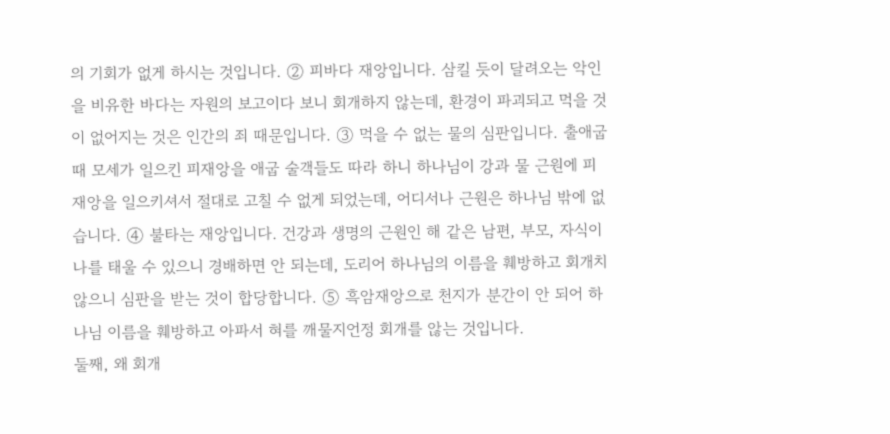의 기회가 없게 하시는 것입니다. ② 피바다 재앙입니다. 삼킬 듯이 달려오는 악인을 비유한 바다는 자원의 보고이다 보니 회개하지 않는데, 환경이 파괴되고 먹을 것이 없어지는 것은 인간의 죄 때문입니다. ③ 먹을 수 없는 물의 심판입니다. 출애굽 때 모세가 일으킨 피재앙을 애굽 술객들도 따라 하니 하나님이 강과 물 근원에 피재앙을 일으키셔서 절대로 고칠 수 없게 되었는데, 어디서나 근원은 하나님 밖에 없습니다. ④ 불타는 재앙입니다. 건강과 생명의 근원인 해 같은 남편, 부모, 자식이 나를 태울 수 있으니 경배하면 안 되는데, 도리어 하나님의 이름을 훼방하고 회개치 않으니 심판을 받는 것이 합당합니다. ⑤ 흑암재앙으로 천지가 분간이 안 되어 하나님 이름을 훼방하고 아파서 혀를 깨물지언정 회개를 않는 것입니다.
둘째, 왜 회개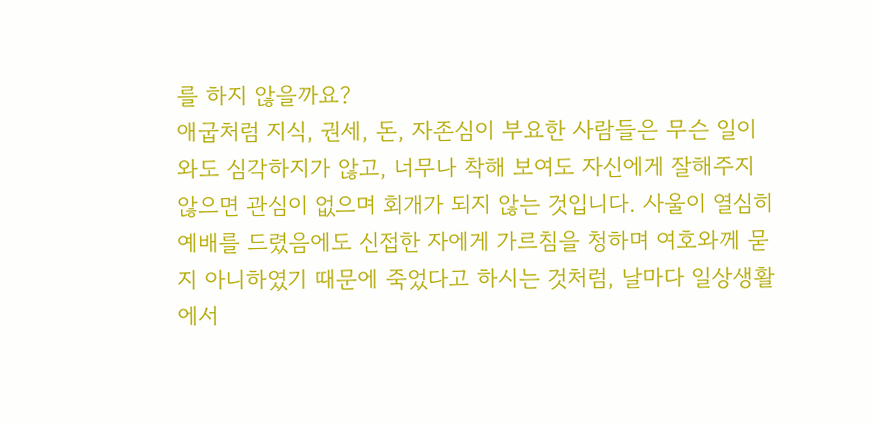를 하지 않을까요?
애굽처럼 지식, 권세, 돈, 자존심이 부요한 사람들은 무슨 일이 와도 심각하지가 않고, 너무나 착해 보여도 자신에게 잘해주지 않으면 관심이 없으며 회개가 되지 않는 것입니다. 사울이 열심히 예배를 드렸음에도 신접한 자에게 가르침을 청하며 여호와께 묻지 아니하였기 때문에 죽었다고 하시는 것처럼, 날마다 일상생활에서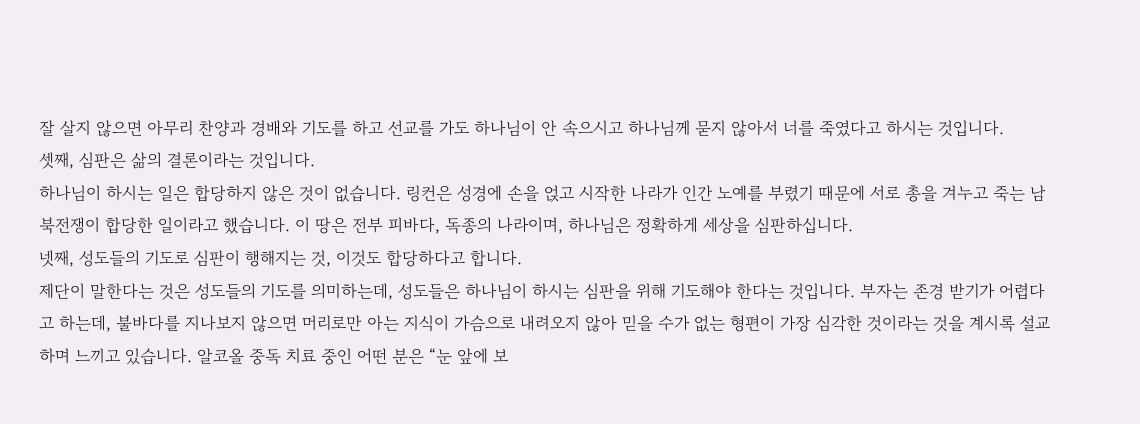잘 살지 않으면 아무리 찬양과 경배와 기도를 하고 선교를 가도 하나님이 안 속으시고 하나님께 묻지 않아서 너를 죽였다고 하시는 것입니다.
셋째, 심판은 삶의 결론이라는 것입니다.
하나님이 하시는 일은 합당하지 않은 것이 없습니다. 링컨은 성경에 손을 얹고 시작한 나라가 인간 노예를 부렸기 때문에 서로 총을 겨누고 죽는 남북전쟁이 합당한 일이라고 했습니다. 이 땅은 전부 피바다, 독종의 나라이며, 하나님은 정확하게 세상을 심판하십니다.
넷째, 성도들의 기도로 심판이 행해지는 것, 이것도 합당하다고 합니다.
제단이 말한다는 것은 성도들의 기도를 의미하는데, 성도들은 하나님이 하시는 심판을 위해 기도해야 한다는 것입니다. 부자는 존경 받기가 어렵다고 하는데, 불바다를 지나보지 않으면 머리로만 아는 지식이 가슴으로 내려오지 않아 믿을 수가 없는 형편이 가장 심각한 것이라는 것을 계시록 설교하며 느끼고 있습니다. 알코올 중독 치료 중인 어떤 분은 “눈 앞에 보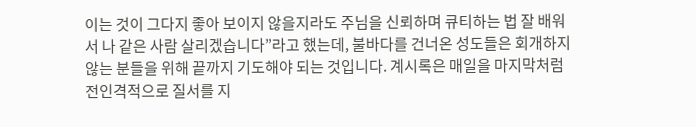이는 것이 그다지 좋아 보이지 않을지라도 주님을 신뢰하며 큐티하는 법 잘 배워서 나 같은 사람 살리겠습니다”라고 했는데, 불바다를 건너온 성도들은 회개하지 않는 분들을 위해 끝까지 기도해야 되는 것입니다. 계시록은 매일을 마지막처럼 전인격적으로 질서를 지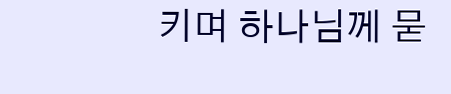키며 하나님께 묻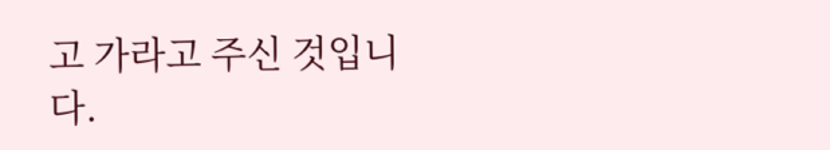고 가라고 주신 것입니다.